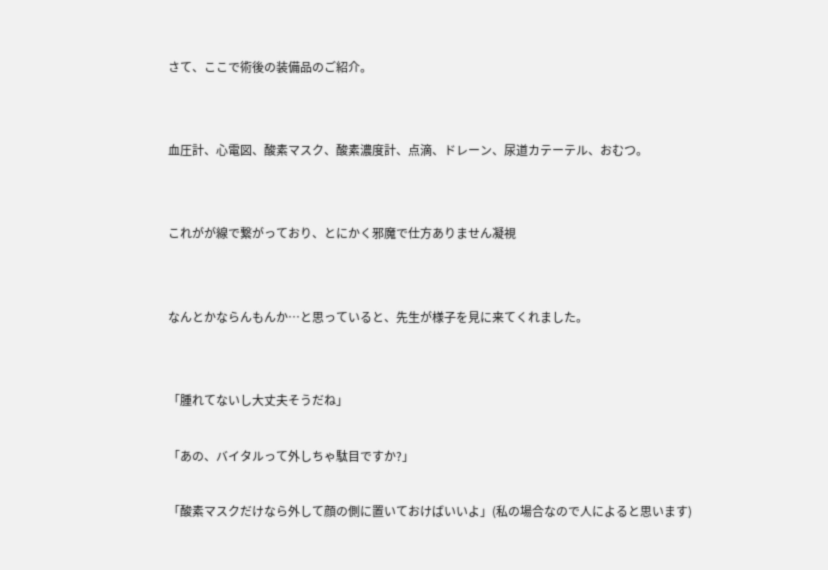さて、ここで術後の装備品のご紹介。


血圧計、心電図、酸素マスク、酸素濃度計、点滴、ドレーン、尿道カテーテル、おむつ。


これがが線で繋がっており、とにかく邪魔で仕方ありません凝視


なんとかならんもんか…と思っていると、先生が様子を見に来てくれました。


「腫れてないし大丈夫そうだね」

「あの、バイタルって外しちゃ駄目ですか?」

「酸素マスクだけなら外して顔の側に置いておけばいいよ」(私の場合なので人によると思います)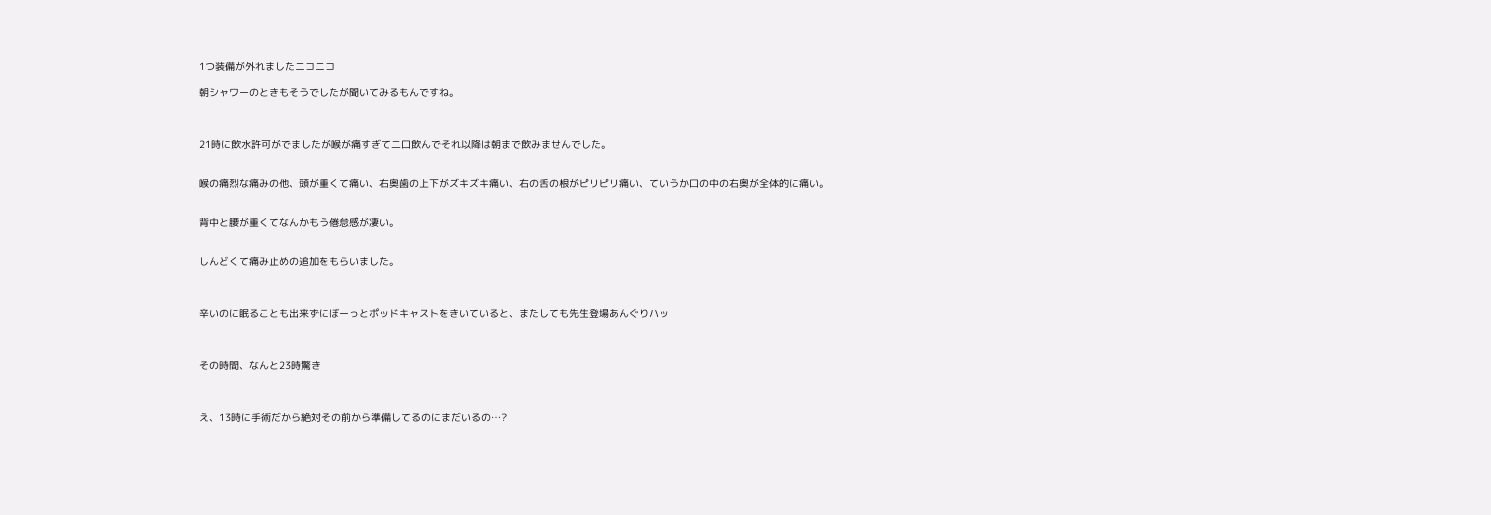1つ装備が外れましたニコニコ

朝シャワーのときもそうでしたが聞いてみるもんですね。



21時に飲水許可がでましたが喉が痛すぎて二口飲んでそれ以降は朝まで飲みませんでした。


喉の痛烈な痛みの他、頭が重くて痛い、右奥歯の上下がズキズキ痛い、右の舌の根がピリピリ痛い、ていうか口の中の右奥が全体的に痛い。


背中と腰が重くてなんかもう倦怠感が凄い。


しんどくて痛み止めの追加をもらいました。



辛いのに眠ることも出来ずにぼーっとポッドキャストをきいていると、またしても先生登場あんぐりハッ



その時間、なんと23時驚き



え、13時に手術だから絶対その前から準備してるのにまだいるの…?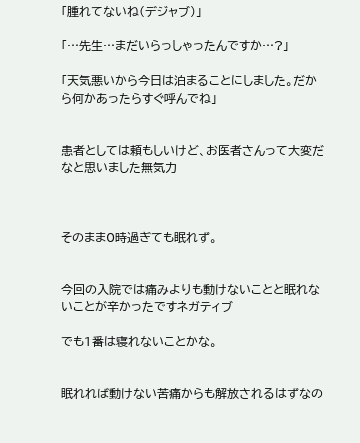「腫れてないね(デジャブ)」

「…先生…まだいらっしゃったんですか…?」

「天気悪いから今日は泊まることにしました。だから何かあったらすぐ呼んでね」


患者としては頼もしいけど、お医者さんって大変だなと思いました無気力



そのまま0時過ぎても眠れず。


今回の入院では痛みよりも動けないことと眠れないことが辛かったですネガティブ

でも1番は寝れないことかな。


眠れれば動けない苦痛からも解放されるはずなの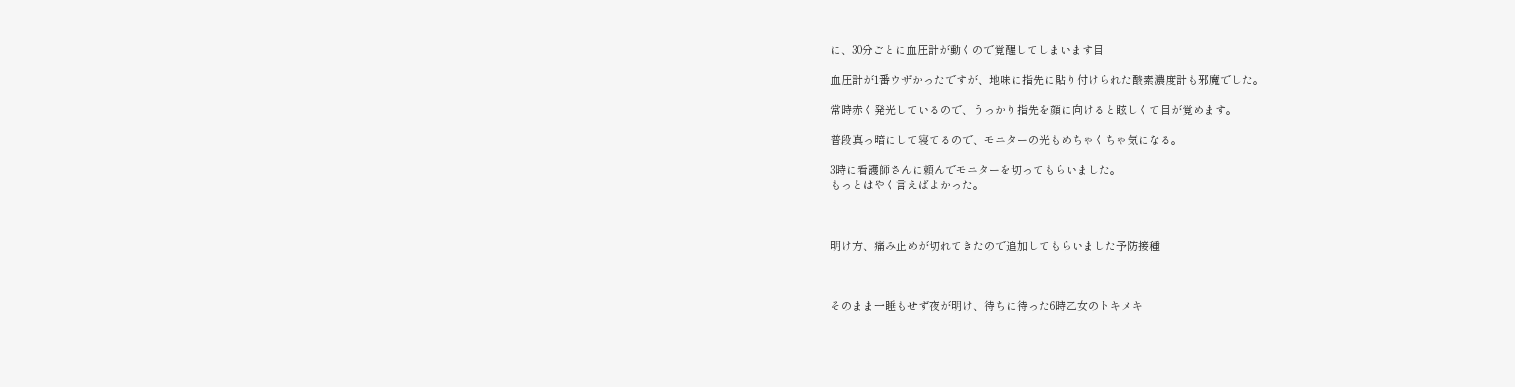に、30分ごとに血圧計が動くので覚醒してしまいます目

血圧計が1番ウザかったですが、地味に指先に貼り付けられた酸素濃度計も邪魔でした。

常時赤く発光しているので、うっかり指先を顔に向けると眩しくて目が覚めます。

普段真っ暗にして寝てるので、モニターの光もめちゃくちゃ気になる。

3時に看護師さんに頼んでモニターを切ってもらいました。
もっとはやく言えばよかった。



明け方、痛み止めが切れてきたので追加してもらいました予防接種



そのまま一睡もせず夜が明け、待ちに待った6時乙女のトキメキ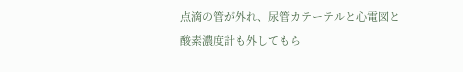点滴の管が外れ、尿管カテーテルと心電図と酸素濃度計も外してもら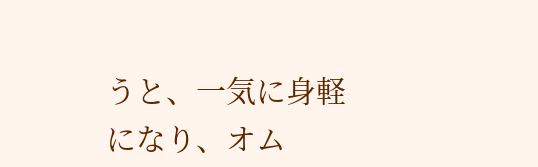うと、一気に身軽になり、オム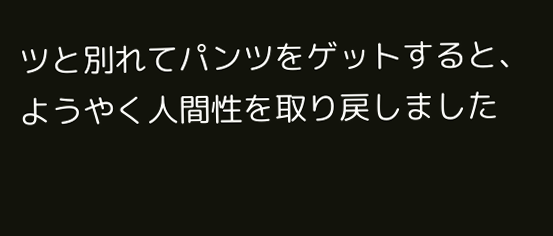ツと別れてパンツをゲットすると、ようやく人間性を取り戻しました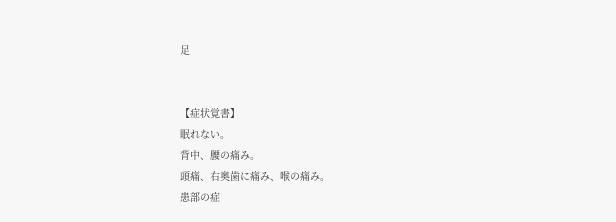足


【症状覚書】
眠れない。
背中、腰の痛み。
頭痛、右奥歯に痛み、喉の痛み。
患部の症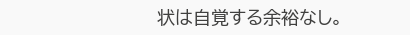状は自覚する余裕なし。